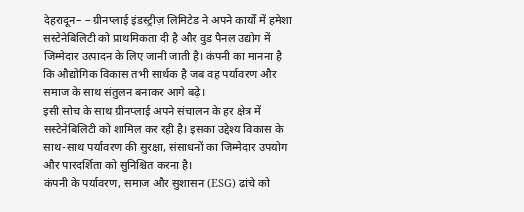देहरादून– – ग्रीनप्लाई इंडस्ट्रीज़ लिमिटेड ने अपने कार्यों में हमेशा सस्टेनेबिलिटी को प्राथमिकता दी है और वुड पैनल उद्योग में जिम्मेदार उत्पादन के लिए जानी जाती है। कंपनी का मानना है कि औद्योगिक विकास तभी सार्थक है जब वह पर्यावरण और समाज के साथ संतुलन बनाकर आगे बढ़े।
इसी सोच के साथ ग्रीनप्लाई अपने संचालन के हर क्षेत्र में सस्टेनेबिलिटी को शामिल कर रही है। इसका उद्देश्य विकास के साथ-साथ पर्यावरण की सुरक्षा, संसाधनों का जिम्मेदार उपयोग और पारदर्शिता को सुनिश्चित करना है।
कंपनी के पर्यावरण, समाज और सुशासन (ESG) ढांचे को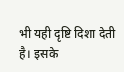भी यही दृष्टि दिशा देती है। इसके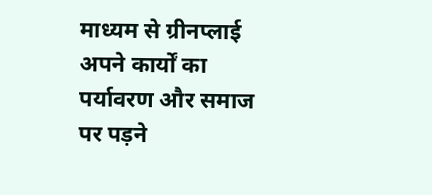माध्यम से ग्रीनप्लाई अपने कार्यों का पर्यावरण और समाज पर पड़ने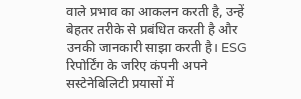वाले प्रभाव का आकलन करती है, उन्हें बेहतर तरीके से प्रबंधित करती है और उनकी जानकारी साझा करती है। ESG रिपोर्टिंग के जरिए कंपनी अपने सस्टेनेबिलिटी प्रयासों में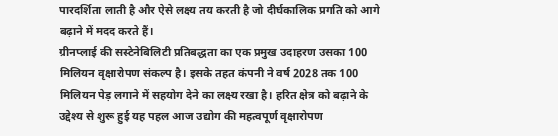पारदर्शिता लाती है और ऐसे लक्ष्य तय करती है जो दीर्घकालिक प्रगति को आगे बढ़ाने में मदद करते हैं।
ग्रीनप्लाई की सस्टेनेबिलिटी प्रतिबद्धता का एक प्रमुख उदाहरण उसका 100 मिलियन वृक्षारोपण संकल्प है। इसके तहत कंपनी ने वर्ष 2028 तक 100 मिलियन पेड़ लगाने में सहयोग देने का लक्ष्य रखा है। हरित क्षेत्र को बढ़ाने के उद्देश्य से शुरू हुई यह पहल आज उद्योग की महत्वपूर्ण वृक्षारोपण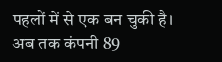पहलों में से एक बन चुकी है।
अब तक कंपनी 89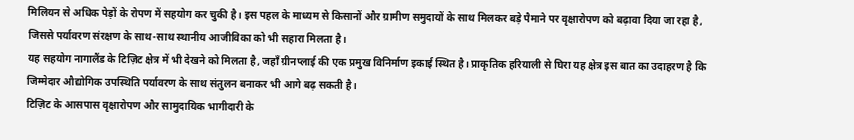मिलियन से अधिक पेड़ों के रोपण में सहयोग कर चुकी है। इस पहल के माध्यम से किसानों और ग्रामीण समुदायों के साथ मिलकर बड़े पैमाने पर वृक्षारोपण को बढ़ावा दिया जा रहा है, जिससे पर्यावरण संरक्षण के साथ-साथ स्थानीय आजीविका को भी सहारा मिलता है।
यह सहयोग नागालैंड के टिज़िट क्षेत्र में भी देखने को मिलता है, जहाँ ग्रीनप्लाई की एक प्रमुख विनिर्माण इकाई स्थित है। प्राकृतिक हरियाली से घिरा यह क्षेत्र इस बात का उदाहरण है कि जिम्मेदार औद्योगिक उपस्थिति पर्यावरण के साथ संतुलन बनाकर भी आगे बढ़ सकती है।
टिज़िट के आसपास वृक्षारोपण और सामुदायिक भागीदारी के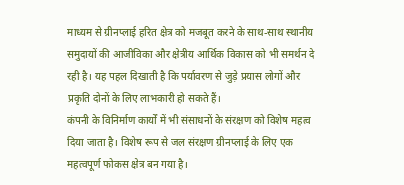माध्यम से ग्रीनप्लाई हरित क्षेत्र को मजबूत करने के साथ-साथ स्थानीय समुदायों की आजीविका और क्षेत्रीय आर्थिक विकास को भी समर्थन दे रही है। यह पहल दिखाती है कि पर्यावरण से जुड़े प्रयास लोगों और प्रकृति दोनों के लिए लाभकारी हो सकते हैं।
कंपनी के विनिर्माण कार्यों में भी संसाधनों के संरक्षण को विशेष महत्व दिया जाता है। विशेष रूप से जल संरक्षण ग्रीनप्लाई के लिए एक महत्वपूर्ण फोकस क्षेत्र बन गया है।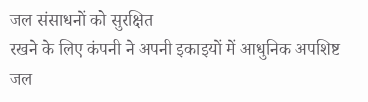जल संसाधनों को सुरक्षित
रखने के लिए कंपनी ने अपनी इकाइयों में आधुनिक अपशिष्ट जल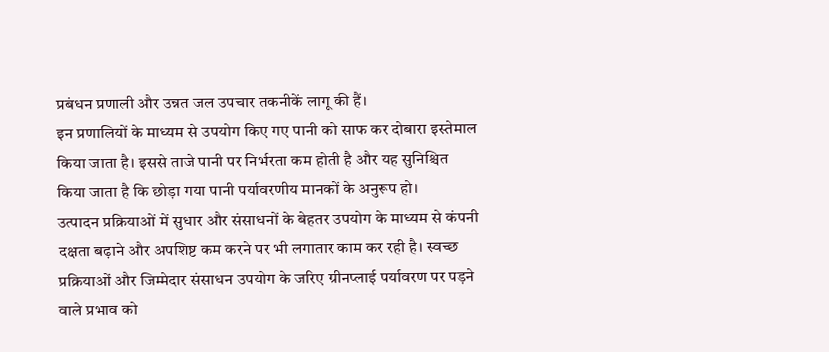प्रबंधन प्रणाली और उन्नत जल उपचार तकनीकें लागू की हैं।
इन प्रणालियों के माध्यम से उपयोग किए गए पानी को साफ कर दोबारा इस्तेमाल किया जाता है। इससे ताजे पानी पर निर्भरता कम होती है और यह सुनिश्चित किया जाता है कि छोड़ा गया पानी पर्यावरणीय मानकों के अनुरूप हो।
उत्पादन प्रक्रियाओं में सुधार और संसाधनों के बेहतर उपयोग के माध्यम से कंपनी दक्षता बढ़ाने और अपशिष्ट कम करने पर भी लगातार काम कर रही है। स्वच्छ प्रक्रियाओं और जिम्मेदार संसाधन उपयोग के जरिए ग्रीनप्लाई पर्यावरण पर पड़ने वाले प्रभाव को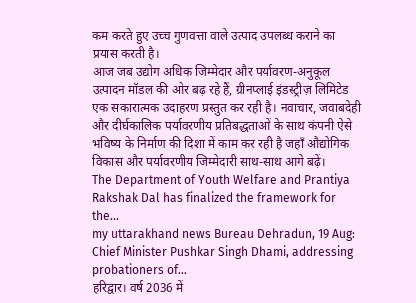कम करते हुए उच्च गुणवत्ता वाले उत्पाद उपलब्ध कराने का प्रयास करती है।
आज जब उद्योग अधिक जिम्मेदार और पर्यावरण-अनुकूल उत्पादन मॉडल की ओर बढ़ रहे हैं, ग्रीनप्लाई इंडस्ट्रीज़ लिमिटेड एक सकारात्मक उदाहरण प्रस्तुत कर रही है। नवाचार, जवाबदेही और दीर्घकालिक पर्यावरणीय प्रतिबद्धताओं के साथ कंपनी ऐसे भविष्य के निर्माण की दिशा में काम कर रही है जहाँ औद्योगिक विकास और पर्यावरणीय जिम्मेदारी साथ-साथ आगे बढ़ें।
The Department of Youth Welfare and Prantiya Rakshak Dal has finalized the framework for the…
my uttarakhand news Bureau Dehradun, 19 Aug: Chief Minister Pushkar Singh Dhami, addressing probationers of…
हरिद्वार। वर्ष 2036 में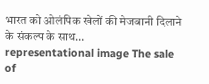भारत को ओलंपिक खेलों की मेजबानी दिलाने के संकल्प के साथ…
representational image The sale of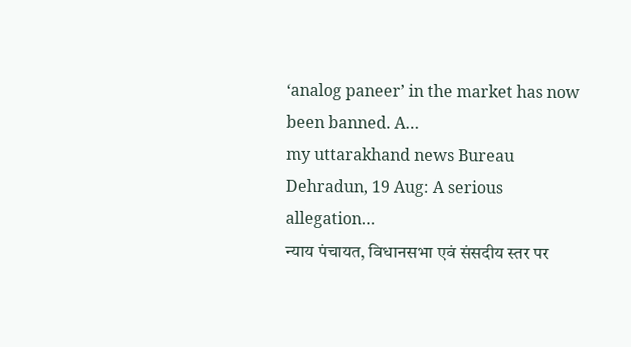‘analog paneer’ in the market has now been banned. A…
my uttarakhand news Bureau Dehradun, 19 Aug: A serious allegation…
न्याय पंचायत, विधानसभा एवं संसदीय स्तर पर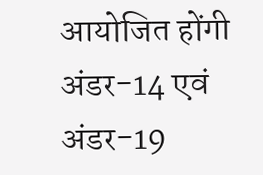आयोजित होंगी अंडर-14 एवं अंडर-19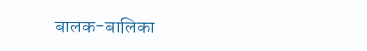बालक-बालिका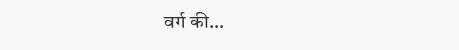वर्ग की…